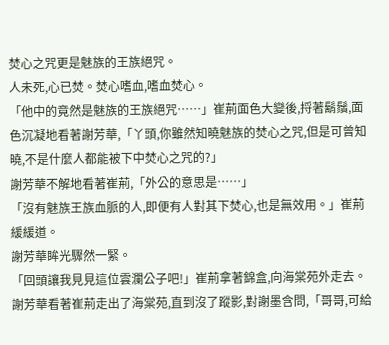焚心之咒更是魅族的王族絕咒。
人未死,心已焚。焚心嗜血,嗜血焚心。
「他中的竟然是魅族的王族絕咒……」崔荊面色大變後,捋著鬍鬚,面色沉凝地看著謝芳華,「丫頭,你雖然知曉魅族的焚心之咒,但是可曾知曉,不是什麼人都能被下中焚心之咒的?」
謝芳華不解地看著崔荊,「外公的意思是……」
「沒有魅族王族血脈的人,即便有人對其下焚心,也是無效用。」崔荊緩緩道。
謝芳華眸光驟然一緊。
「回頭讓我見見這位雲瀾公子吧!」崔荊拿著錦盒,向海棠苑外走去。
謝芳華看著崔荊走出了海棠苑,直到沒了蹤影,對謝墨含問,「哥哥,可給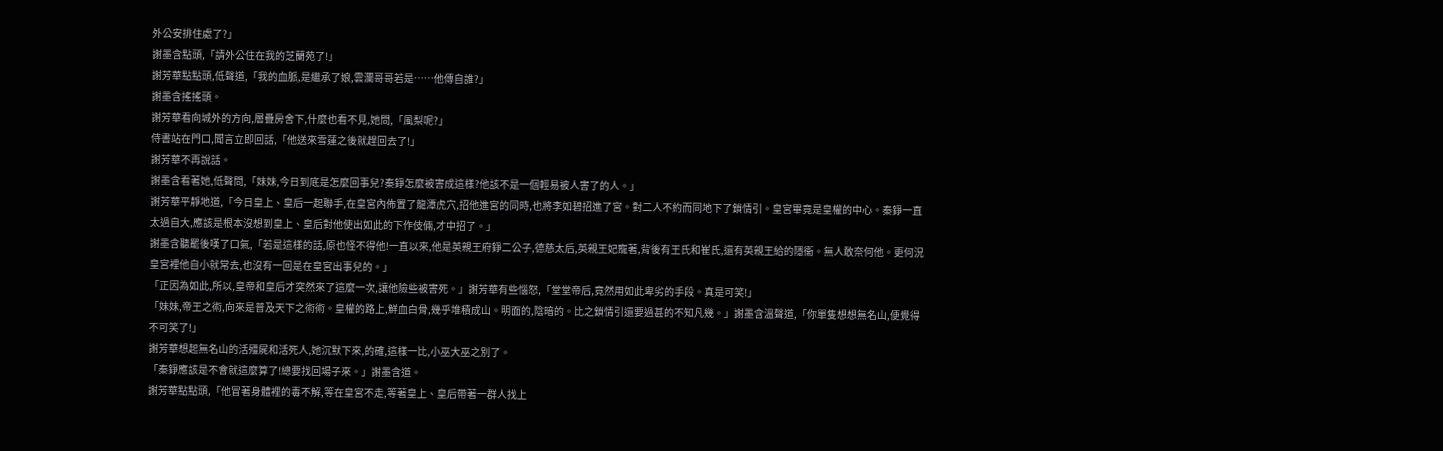外公安排住處了?」
謝墨含點頭,「請外公住在我的芝蘭苑了!」
謝芳華點點頭,低聲道,「我的血脈,是繼承了娘,雲瀾哥哥若是……他傳自誰?」
謝墨含搖搖頭。
謝芳華看向城外的方向,層疊房舍下,什麼也看不見,她問,「風梨呢?」
侍書站在門口,聞言立即回話,「他送來雪蓮之後就趕回去了!」
謝芳華不再說話。
謝墨含看著她,低聲問,「妹妹,今日到底是怎麼回事兒?秦錚怎麼被害成這樣?他該不是一個輕易被人害了的人。」
謝芳華平靜地道,「今日皇上、皇后一起聯手,在皇宮內佈置了龍潭虎穴,招他進宮的同時,也將李如碧招進了宮。對二人不約而同地下了鎖情引。皇宮畢竟是皇權的中心。秦錚一直太過自大,應該是根本沒想到皇上、皇后對他使出如此的下作伎倆,才中招了。」
謝墨含聽罷後嘆了口氣,「若是這樣的話,原也怪不得他!一直以來,他是英親王府錚二公子,德慈太后,英親王妃寵著,背後有王氏和崔氏,還有英親王給的隱衞。無人敢奈何他。更何況皇宮裡他自小就常去,也沒有一回是在皇宮出事兒的。」
「正因為如此,所以,皇帝和皇后才突然來了這麼一次,讓他險些被害死。」謝芳華有些惱怒,「堂堂帝后,竟然用如此卑劣的手段。真是可笑!」
「妹妹,帝王之術,向來是普及天下之術術。皇權的路上,鮮血白骨,幾乎堆積成山。明面的,陰暗的。比之鎖情引還要過甚的不知凡幾。」謝墨含溫聲道,「你單隻想想無名山,便覺得不可笑了!」
謝芳華想起無名山的活殭屍和活死人,她沉默下來,的確,這樣一比,小巫大巫之別了。
「秦錚應該是不會就這麼算了!總要找回場子來。」謝墨含道。
謝芳華點點頭,「他冒著身體裡的毒不解,等在皇宮不走,等著皇上、皇后帶著一群人找上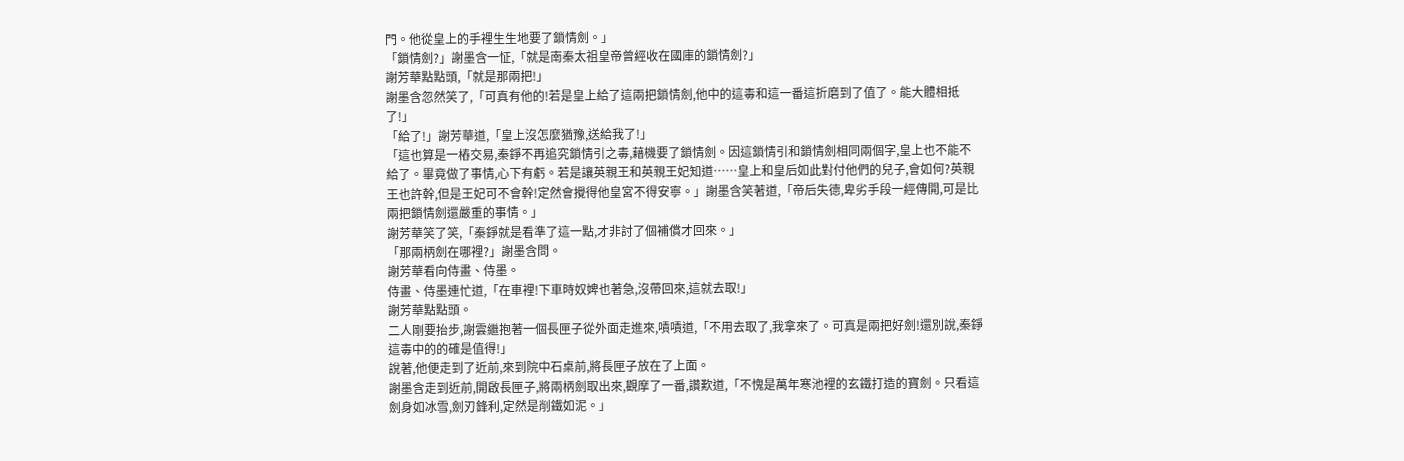門。他從皇上的手裡生生地要了鎖情劍。」
「鎖情劍?」謝墨含一怔,「就是南秦太祖皇帝曾經收在國庫的鎖情劍?」
謝芳華點點頭,「就是那兩把!」
謝墨含忽然笑了,「可真有他的!若是皇上給了這兩把鎖情劍,他中的這毒和這一番這折磨到了值了。能大體相抵了!」
「給了!」謝芳華道,「皇上沒怎麼猶豫,送給我了!」
「這也算是一樁交易,秦錚不再追究鎖情引之毒,藉機要了鎖情劍。因這鎖情引和鎖情劍相同兩個字,皇上也不能不給了。畢竟做了事情,心下有虧。若是讓英親王和英親王妃知道……皇上和皇后如此對付他們的兒子,會如何?英親王也許幹,但是王妃可不會幹!定然會攪得他皇宮不得安寧。」謝墨含笑著道,「帝后失德,卑劣手段一經傳開,可是比兩把鎖情劍還嚴重的事情。」
謝芳華笑了笑,「秦錚就是看準了這一點,才非討了個補償才回來。」
「那兩柄劍在哪裡?」謝墨含問。
謝芳華看向侍畫、侍墨。
侍畫、侍墨連忙道,「在車裡!下車時奴婢也著急,沒帶回來,這就去取!」
謝芳華點點頭。
二人剛要抬步,謝雲繼抱著一個長匣子從外面走進來,嘖嘖道,「不用去取了,我拿來了。可真是兩把好劍!還別說,秦錚這毒中的的確是值得!」
說著,他便走到了近前,來到院中石桌前,將長匣子放在了上面。
謝墨含走到近前,開啟長匣子,將兩柄劍取出來,觀摩了一番,讚歎道,「不愧是萬年寒池裡的玄鐵打造的寶劍。只看這劍身如冰雪,劍刃鋒利,定然是削鐵如泥。」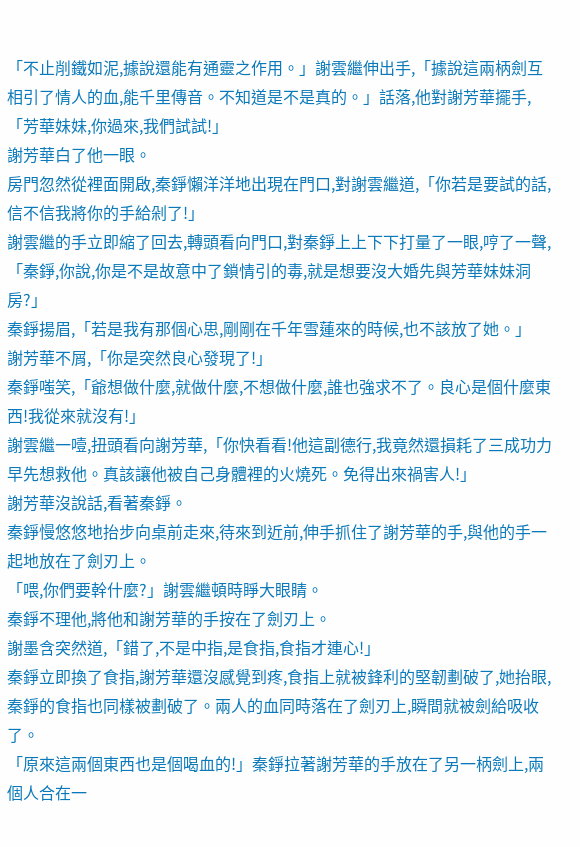「不止削鐵如泥,據說還能有通靈之作用。」謝雲繼伸出手,「據說這兩柄劍互相引了情人的血,能千里傳音。不知道是不是真的。」話落,他對謝芳華擺手,「芳華妹妹,你過來,我們試試!」
謝芳華白了他一眼。
房門忽然從裡面開啟,秦錚懶洋洋地出現在門口,對謝雲繼道,「你若是要試的話,信不信我將你的手給剁了!」
謝雲繼的手立即縮了回去,轉頭看向門口,對秦錚上上下下打量了一眼,哼了一聲,「秦錚,你說,你是不是故意中了鎖情引的毒,就是想要沒大婚先與芳華妹妹洞房?」
秦錚揚眉,「若是我有那個心思,剛剛在千年雪蓮來的時候,也不該放了她。」
謝芳華不屑,「你是突然良心發現了!」
秦錚嗤笑,「爺想做什麼,就做什麼,不想做什麼,誰也強求不了。良心是個什麼東西!我從來就沒有!」
謝雲繼一噎,扭頭看向謝芳華,「你快看看!他這副德行,我竟然還損耗了三成功力早先想救他。真該讓他被自己身體裡的火燒死。免得出來禍害人!」
謝芳華沒說話,看著秦錚。
秦錚慢悠悠地抬步向桌前走來,待來到近前,伸手抓住了謝芳華的手,與他的手一起地放在了劍刃上。
「喂,你們要幹什麼?」謝雲繼頓時睜大眼睛。
秦錚不理他,將他和謝芳華的手按在了劍刃上。
謝墨含突然道,「錯了,不是中指,是食指,食指才連心!」
秦錚立即換了食指,謝芳華還沒感覺到疼,食指上就被鋒利的堅韌劃破了,她抬眼,秦錚的食指也同樣被劃破了。兩人的血同時落在了劍刃上,瞬間就被劍給吸收了。
「原來這兩個東西也是個喝血的!」秦錚拉著謝芳華的手放在了另一柄劍上,兩個人合在一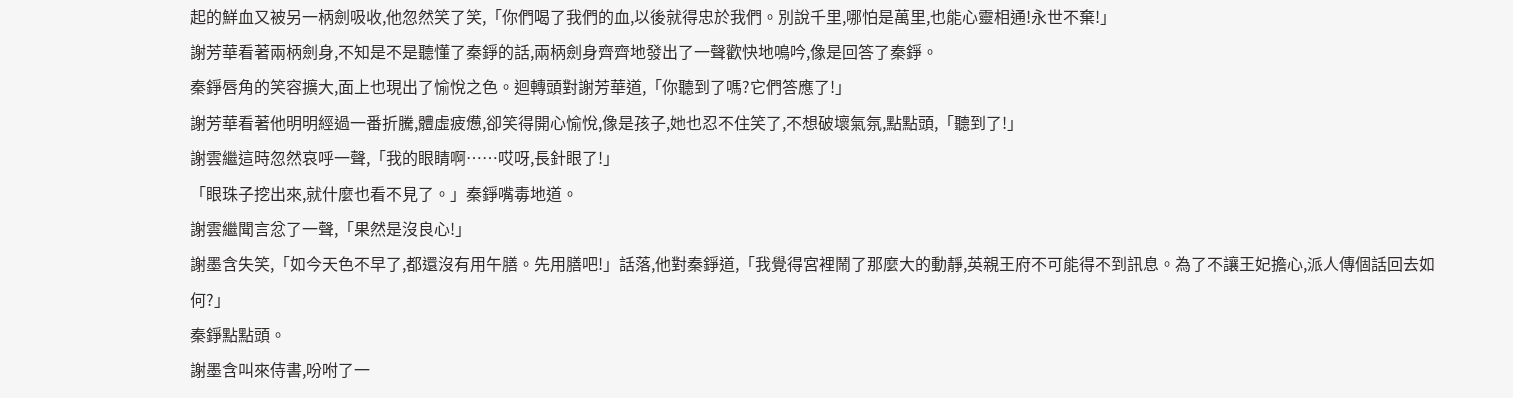起的鮮血又被另一柄劍吸收,他忽然笑了笑,「你們喝了我們的血,以後就得忠於我們。別說千里,哪怕是萬里,也能心靈相通!永世不棄!」
謝芳華看著兩柄劍身,不知是不是聽懂了秦錚的話,兩柄劍身齊齊地發出了一聲歡快地鳴吟,像是回答了秦錚。
秦錚唇角的笑容擴大,面上也現出了愉悅之色。迴轉頭對謝芳華道,「你聽到了嗎?它們答應了!」
謝芳華看著他明明經過一番折騰,體虛疲憊,卻笑得開心愉悅,像是孩子,她也忍不住笑了,不想破壞氣氛,點點頭,「聽到了!」
謝雲繼這時忽然哀呼一聲,「我的眼睛啊……哎呀,長針眼了!」
「眼珠子挖出來,就什麼也看不見了。」秦錚嘴毒地道。
謝雲繼聞言忿了一聲,「果然是沒良心!」
謝墨含失笑,「如今天色不早了,都還沒有用午膳。先用膳吧!」話落,他對秦錚道,「我覺得宮裡鬧了那麼大的動靜,英親王府不可能得不到訊息。為了不讓王妃擔心,派人傳個話回去如何?」
秦錚點點頭。
謝墨含叫來侍書,吩咐了一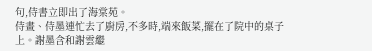句,侍書立即出了海棠苑。
侍畫、侍墨連忙去了廚房,不多時,端來飯菜,擺在了院中的桌子上。謝墨含和謝雲繼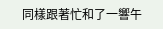同樣跟著忙和了一響午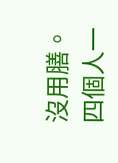沒用膳。四個人一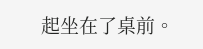起坐在了桌前。